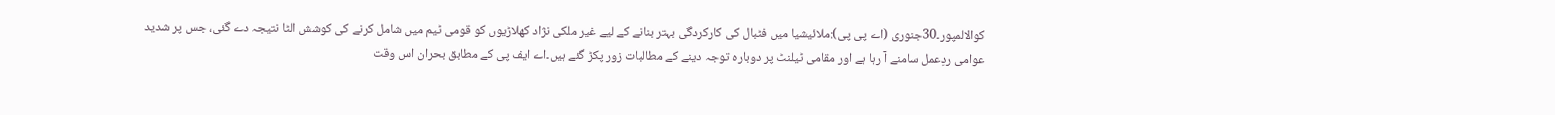کوالالمپور۔30جنوری (اے پی پی):ملائیشیا میں فٹبال کی کارکردگی بہتر بنانے کے لیے غیر ملکی نژاد کھلاڑیوں کو قومی ٹیم میں شامل کرنے کی کوشش الٹا نتیجہ دے گئی، جس پر شدید عوامی ردِعمل سامنے آ رہا ہے اور مقامی ٹیلنٹ پر دوبارہ توجہ دینے کے مطالبات زور پکڑ گئے ہیں۔اے ایف پی کے مطابق بحران اس وقت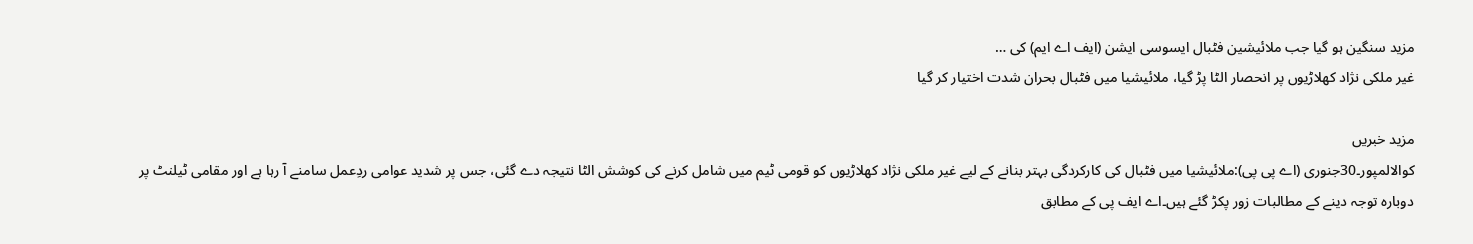مزید سنگین ہو گیا جب ملائیشین فٹبال ایسوسی ایشن (ایف اے ایم) کی …
غیر ملکی نژاد کھلاڑیوں پر انحصار الٹا پڑ گیا، ملائیشیا میں فٹبال بحران شدت اختیار کر گیا

مزید خبریں
کوالالمپور۔30جنوری (اے پی پی):ملائیشیا میں فٹبال کی کارکردگی بہتر بنانے کے لیے غیر ملکی نژاد کھلاڑیوں کو قومی ٹیم میں شامل کرنے کی کوشش الٹا نتیجہ دے گئی، جس پر شدید عوامی ردِعمل سامنے آ رہا ہے اور مقامی ٹیلنٹ پر دوبارہ توجہ دینے کے مطالبات زور پکڑ گئے ہیں۔اے ایف پی کے مطابق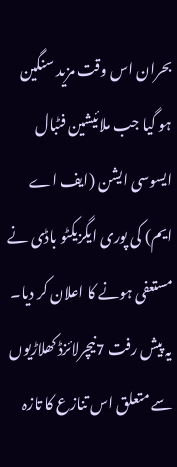بحران اس وقت مزید سنگین ہو گیا جب ملائیشین فٹبال ایسوسی ایشن (ایف اے ایم) کی پوری ایگزیکٹو باڈی نے مستعفی ہونے کا اعلان کر دیا۔ یہ پیش رفت 7نیچرلائزڈ کھلاڑیوں سے متعلق اس تنازع کا تازہ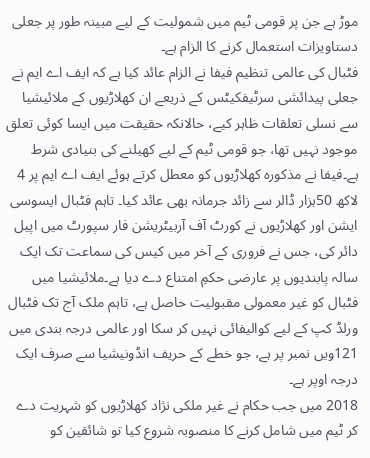موڑ ہے جن پر قومی ٹیم میں شمولیت کے لیے مبینہ طور پر جعلی دستاویزات استعمال کرنے کا الزام ہے۔
فٹبال کی عالمی تنظیم فیفا نے الزام عائد کیا ہے کہ ایف اے ایم نے جعلی پیدائشی سرٹیفکیٹس کے ذریعے ان کھلاڑیوں کے ملائیشیا سے نسلی تعلقات ظاہر کیے، حالانکہ حقیقت میں ایسا کوئی تعلق موجود نہیں تھا، جو قومی ٹیم کے لیے کھیلنے کی بنیادی شرط ہے۔فیفا نے مذکورہ کھلاڑیوں کو معطل کرتے ہوئے ایف اے ایم پر 4 لاکھ 50ہزار ڈالر سے زائد جرمانہ بھی عائد کیا۔ تاہم فٹبال ایسوسی ایشن اور کھلاڑیوں نے کورٹ آف آربیٹریشن فار سپورٹ میں اپیل دائر کی، جس نے فروری کے آخر میں کیس کی سماعت تک ایک سالہ پابندیوں پر عارضی حکمِ امتناع دے دیا ہے۔ملائیشیا میں فٹبال کو غیر معمولی مقبولیت حاصل ہے، تاہم ملک آج تک فٹبال ورلڈ کپ کے لیے کوالیفائی نہیں کر سکا اور عالمی درجہ بندی میں 121ویں نمبر پر ہے، جو خطے کے حریف انڈونیشیا سے صرف ایک درجہ اوپر ہے۔
2018 میں جب حکام نے غیر ملکی نژاد کھلاڑیوں کو شہریت دے کر ٹیم میں شامل کرنے کا منصوبہ شروع کیا تو شائقین کو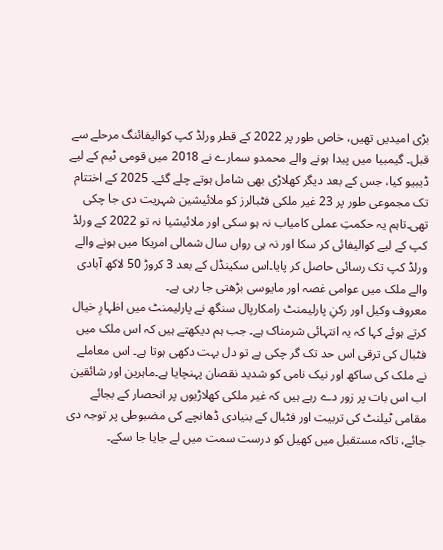بڑی امیدیں تھیں، خاص طور پر 2022 کے قطر ورلڈ کپ کوالیفائنگ مرحلے سے قبل۔ گیمبیا میں پیدا ہونے والے محمدو سمارے نے 2018 میں قومی ٹیم کے لیے ڈیبیو کیا، جس کے بعد دیگر کھلاڑی بھی شامل ہوتے چلے گئے۔ 2025 کے اختتام تک مجموعی طور پر 23 غیر ملکی فٹبالرز کو ملائیشین شہریت دی جا چکی تھی۔تاہم یہ حکمتِ عملی کامیاب نہ ہو سکی اور ملائیشیا نہ تو 2022 کے ورلڈ کپ کے لیے کوالیفائی کر سکا اور نہ ہی رواں سال شمالی امریکا میں ہونے والے ورلڈ کپ تک رسائی حاصل کر پایا۔اس سکینڈل کے بعد 3 کروڑ 50 لاکھ آبادی والے ملک میں عوامی غصہ اور مایوسی بڑھتی جا رہی ہے۔
معروف وکیل اور رکنِ پارلیمنٹ رامکارپال سنگھ نے پارلیمنٹ میں اظہارِ خیال کرتے ہوئے کہا کہ یہ انتہائی شرمناک ہے۔ جب ہم دیکھتے ہیں کہ اس ملک میں فٹبال کی ترقی اس حد تک گر چکی ہے تو دل بہت دکھی ہوتا ہے۔ اس معاملے نے ملک کی ساکھ اور نیک نامی کو شدید نقصان پہنچایا ہے۔ماہرین اور شائقین اب اس بات پر زور دے رہے ہیں کہ غیر ملکی کھلاڑیوں پر انحصار کے بجائے مقامی ٹیلنٹ کی تربیت اور فٹبال کے بنیادی ڈھانچے کی مضبوطی پر توجہ دی جائے، تاکہ مستقبل میں کھیل کو درست سمت میں لے جایا جا سکے۔